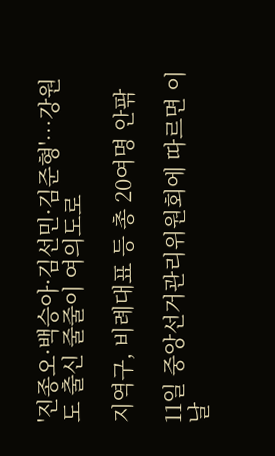'진종오·백승아·김선민·김준형'…강원도 출신 줄줄이 여의도로

지역구, 비례대표 등 총 20여명 안팎

11일 중앙선거관리위원회에 따르면 이날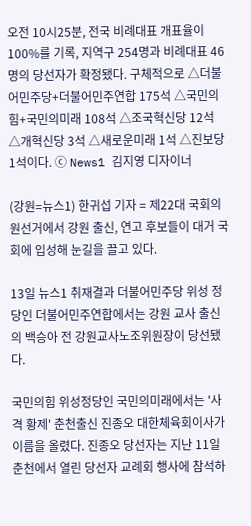오전 10시25분, 전국 비례대표 개표율이 100%를 기록, 지역구 254명과 비례대표 46명의 당선자가 확정됐다. 구체적으로 △더불어민주당+더불어민주연합 175석 △국민의힘+국민의미래 108석 △조국혁신당 12석 △개혁신당 3석 △새로운미래 1석 △진보당 1석이다. ⓒ News1 김지영 디자이너

(강원=뉴스1) 한귀섭 기자 = 제22대 국회의원선거에서 강원 출신, 연고 후보들이 대거 국회에 입성해 눈길을 끌고 있다.

13일 뉴스1 취재결과 더불어민주당 위성 정당인 더불어민주연합에서는 강원 교사 출신의 백승아 전 강원교사노조위원장이 당선됐다.

국민의힘 위성정당인 국민의미래에서는 '사격 황제' 춘천출신 진종오 대한체육회이사가 이름을 올렸다. 진종오 당선자는 지난 11일 춘천에서 열린 당선자 교례회 행사에 참석하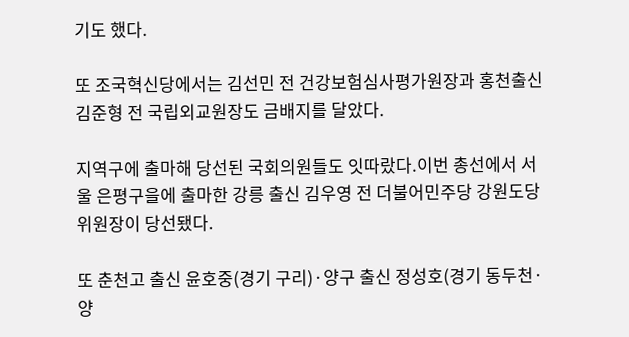기도 했다.

또 조국혁신당에서는 김선민 전 건강보험심사평가원장과 홍천출신 김준형 전 국립외교원장도 금배지를 달았다.

지역구에 출마해 당선된 국회의원들도 잇따랐다.이번 총선에서 서울 은평구을에 출마한 강릉 출신 김우영 전 더불어민주당 강원도당위원장이 당선됐다.

또 춘천고 출신 윤호중(경기 구리)·양구 출신 정성호(경기 동두천·양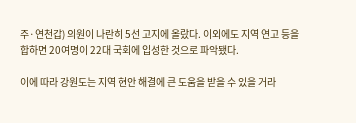주·연천갑) 의원이 나란히 5선 고지에 올랐다. 이외에도 지역 연고 등을 합하면 20여명이 22대 국회에 입성한 것으로 파악됐다.

이에 따라 강원도는 지역 현안 해결에 큰 도움을 받을 수 있을 거라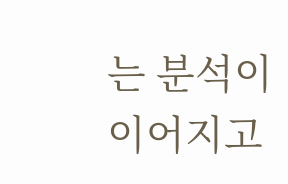는 분석이 이어지고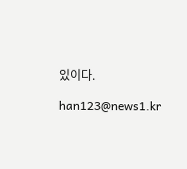있이다.

han123@news1.kr